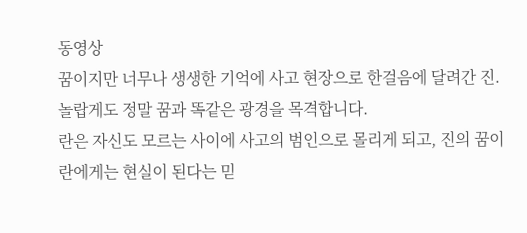동영상
꿈이지만 너무나 생생한 기억에 사고 현장으로 한걸음에 달려간 진.
놀랍게도 정말 꿈과 똑같은 광경을 목격합니다.
란은 자신도 모르는 사이에 사고의 범인으로 몰리게 되고, 진의 꿈이 란에게는 현실이 된다는 믿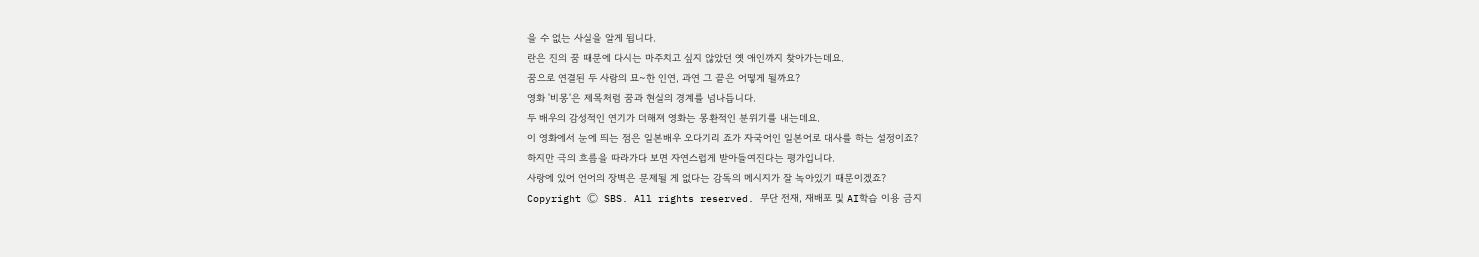을 수 없는 사실을 알게 됩니다.
란은 진의 꿈 때문에 다시는 마주치고 싶지 않았던 옛 애인까지 찾아가는데요.
꿈으로 연결된 두 사람의 묘~한 인연, 과연 그 끝은 어떻게 될까요?
영화 '비몽'은 제목처럼 꿈과 현실의 경계를 넘나듭니다.
두 배우의 감성적인 연기가 더해져 영화는 몽환적인 분위기를 내는데요.
이 영화에서 눈에 띄는 점은 일본배우 오다기리 죠가 자국어인 일본어로 대사를 하는 설정이죠?
하지만 극의 흐름을 따라가다 보면 자연스럽게 받아들여진다는 평가입니다.
사랑에 있어 언어의 장벽은 문제될 게 없다는 감독의 메시지가 잘 녹아있기 때문이겠죠?
Copyright Ⓒ SBS. All rights reserved. 무단 전재, 재배포 및 AI학습 이용 금지